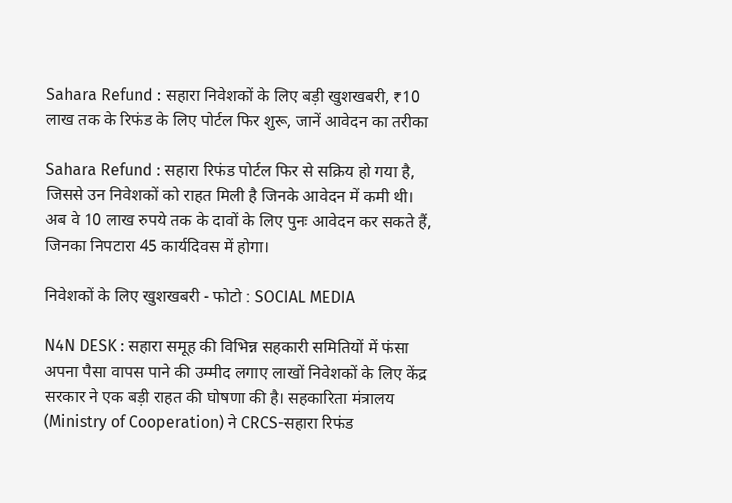Sahara Refund : सहारा निवेशकों के लिए बड़ी खुशखबरी, ₹10 लाख तक के रिफंड के लिए पोर्टल फिर शुरू, जानें आवेदन का तरीका

Sahara Refund : सहारा रिफंड पोर्टल फिर से सक्रिय हो गया है, जिससे उन निवेशकों को राहत मिली है जिनके आवेदन में कमी थी। अब वे 10 लाख रुपये तक के दावों के लिए पुनः आवेदन कर सकते हैं, जिनका निपटारा 45 कार्यदिवस में होगा।

निवेशकों के लिए खुशखबरी - फोटो : SOCIAL MEDIA

N4N DESK : सहारा समूह की विभिन्न सहकारी समितियों में फंसा अपना पैसा वापस पाने की उम्मीद लगाए लाखों निवेशकों के लिए केंद्र सरकार ने एक बड़ी राहत की घोषणा की है। सहकारिता मंत्रालय (Ministry of Cooperation) ने CRCS-सहारा रिफंड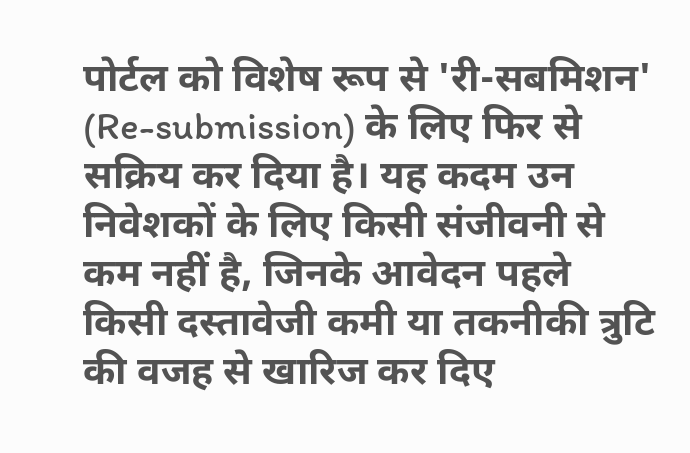पोर्टल को विशेष रूप से 'री-सबमिशन' (Re-submission) के लिए फिर से सक्रिय कर दिया है। यह कदम उन निवेशकों के लिए किसी संजीवनी से कम नहीं है, जिनके आवेदन पहले किसी दस्तावेजी कमी या तकनीकी त्रुटि की वजह से खारिज कर दिए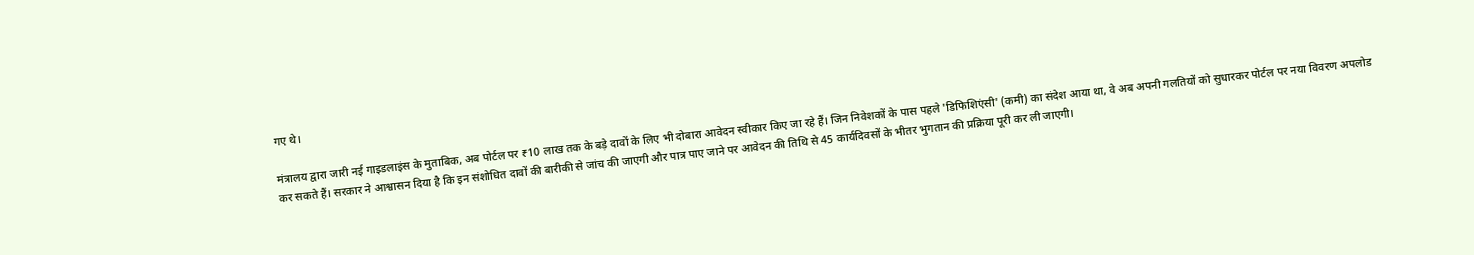गए थे।

मंत्रालय द्वारा जारी नई गाइडलाइंस के मुताबिक, अब पोर्टल पर ₹10 लाख तक के बड़े दावों के लिए भी दोबारा आवेदन स्वीकार किए जा रहे हैं। जिन निवेशकों के पास पहले 'डिफिशिएंसी' (कमी) का संदेश आया था, वे अब अपनी गलतियों को सुधारकर पोर्टल पर नया विवरण अपलोड कर सकते हैं। सरकार ने आश्वासन दिया है कि इन संशोधित दावों की बारीकी से जांच की जाएगी और पात्र पाए जाने पर आवेदन की तिथि से 45 कार्यदिवसों के भीतर भुगतान की प्रक्रिया पूरी कर ली जाएगी।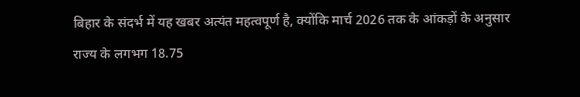बिहार के संदर्भ में यह खबर अत्यंत महत्वपूर्ण है, क्योंकि मार्च 2026 तक के आंकड़ों के अनुसार राज्य के लगभग 18.75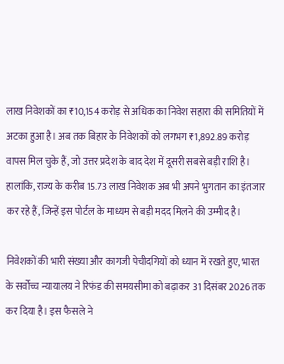लाख निवेशकों का ₹10,154 करोड़ से अधिक का निवेश सहारा की समितियों में अटका हुआ है। अब तक बिहार के निवेशकों को लगभग ₹1,892.89 करोड़ वापस मिल चुके हैं, जो उत्तर प्रदेश के बाद देश में दूसरी सबसे बड़ी राशि है। हालांकि, राज्य के करीब 15.73 लाख निवेशक अब भी अपने भुगतान का इंतजार कर रहे हैं, जिन्हें इस पोर्टल के माध्यम से बड़ी मदद मिलने की उम्मीद है।

निवेशकों की भारी संख्या और कागजी पेचीदगियों को ध्यान में रखते हुए, भारत के सर्वोच्च न्यायालय ने रिफंड की समयसीमा को बढ़ाकर 31 दिसंबर 2026 तक कर दिया है। इस फैसले ने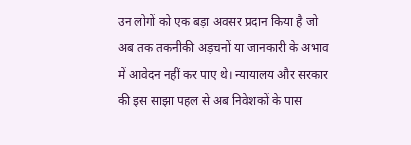उन लोगों को एक बड़ा अवसर प्रदान किया है जो अब तक तकनीकी अड़चनों या जानकारी के अभाव में आवेदन नहीं कर पाए थे। न्यायालय और सरकार की इस साझा पहल से अब निवेशकों के पास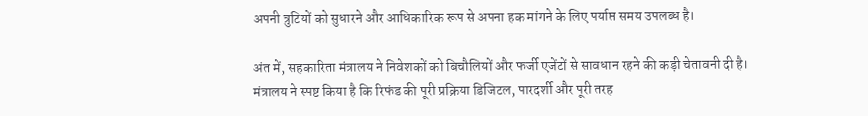अपनी त्रुटियों को सुधारने और आधिकारिक रूप से अपना हक मांगने के लिए पर्याप्त समय उपलब्ध है।

अंत में, सहकारिता मंत्रालय ने निवेशकों को बिचौलियों और फर्जी एजेंटों से सावधान रहने की कड़ी चेतावनी दी है। मंत्रालय ने स्पष्ट किया है कि रिफंड की पूरी प्रक्रिया डिजिटल, पारदर्शी और पूरी तरह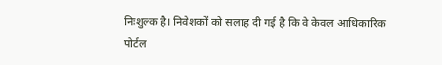निःशुल्क है। निवेशकों को सलाह दी गई है कि वे केवल आधिकारिक पोर्टल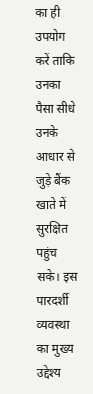का ही उपयोग करें ताकि उनका पैसा सीधे उनके आधार से जुड़े बैंक खाते में सुरक्षित पहुंच सके। इस पारदर्शी व्यवस्था का मुख्य उद्देश्य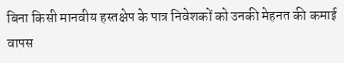बिना किसी मानवीय हस्तक्षेप के पात्र निवेशकों को उनकी मेहनत की कमाई वापस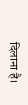दिलाना है।